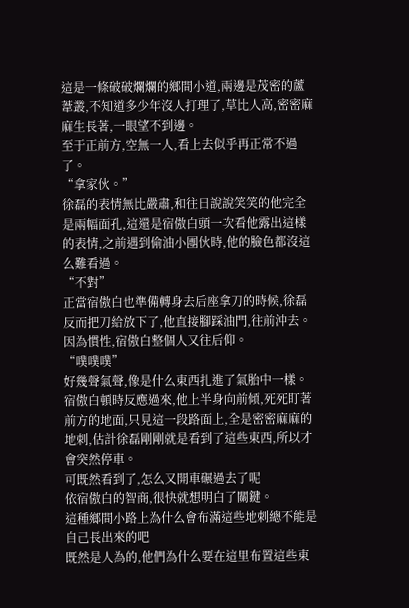這是一條破破爛爛的鄉間小道,兩邊是茂密的蘆葦叢,不知道多少年沒人打理了,草比人高,密密麻麻生長著,一眼望不到邊。
至于正前方,空無一人,看上去似乎再正常不過了。
“拿家伙。”
徐磊的表情無比嚴肅,和往日說說笑笑的他完全是兩幅面孔,這還是宿傲白頭一次看他露出這樣的表情,之前遇到偷油小團伙時,他的臉色都沒這么難看過。
“不對”
正當宿傲白也準備轉身去后座拿刀的時候,徐磊反而把刀給放下了,他直接腳踩油門,往前沖去。
因為慣性,宿傲白整個人又往后仰。
“噗噗噗”
好幾聲氣聲,像是什么東西扎進了氣胎中一樣。
宿傲白頓時反應過來,他上半身向前傾,死死盯著前方的地面,只見這一段路面上,全是密密麻麻的地刺,估計徐磊剛剛就是看到了這些東西,所以才會突然停車。
可既然看到了,怎么又開車碾過去了呢
依宿傲白的智商,很快就想明白了關鍵。
這種鄉間小路上為什么會布滿這些地刺總不能是自己長出來的吧
既然是人為的,他們為什么要在這里布置這些東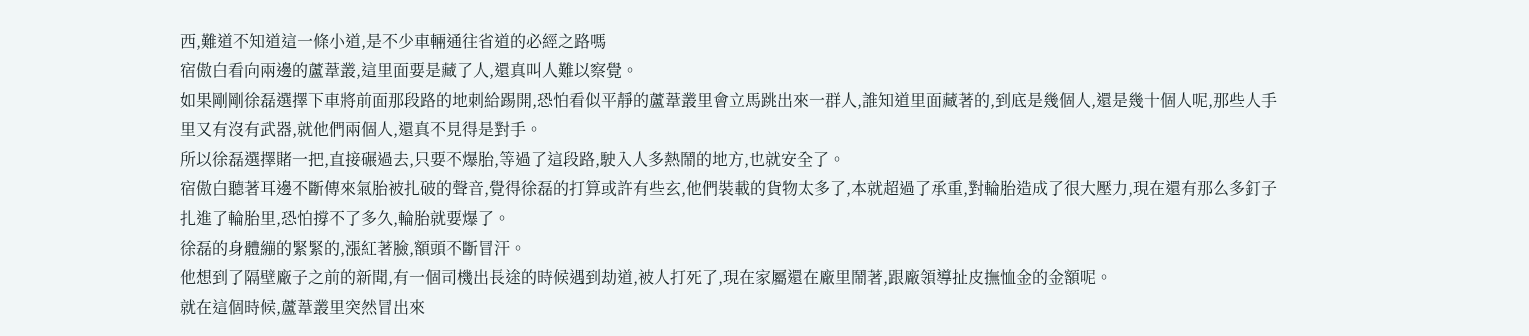西,難道不知道這一條小道,是不少車輛通往省道的必經之路嗎
宿傲白看向兩邊的蘆葦叢,這里面要是藏了人,還真叫人難以察覺。
如果剛剛徐磊選擇下車將前面那段路的地刺給踢開,恐怕看似平靜的蘆葦叢里會立馬跳出來一群人,誰知道里面藏著的,到底是幾個人,還是幾十個人呢,那些人手里又有沒有武器,就他們兩個人,還真不見得是對手。
所以徐磊選擇賭一把,直接碾過去,只要不爆胎,等過了這段路,駛入人多熱鬧的地方,也就安全了。
宿傲白聽著耳邊不斷傳來氣胎被扎破的聲音,覺得徐磊的打算或許有些玄,他們裝載的貨物太多了,本就超過了承重,對輪胎造成了很大壓力,現在還有那么多釘子扎進了輪胎里,恐怕撐不了多久,輪胎就要爆了。
徐磊的身體繃的緊緊的,漲紅著臉,額頭不斷冒汗。
他想到了隔壁廠子之前的新聞,有一個司機出長途的時候遇到劫道,被人打死了,現在家屬還在廠里鬧著,跟廠領導扯皮撫恤金的金額呢。
就在這個時候,蘆葦叢里突然冒出來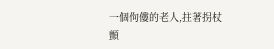一個佝僂的老人,拄著拐杖顫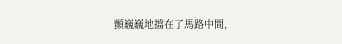顫巍巍地擋在了馬路中間,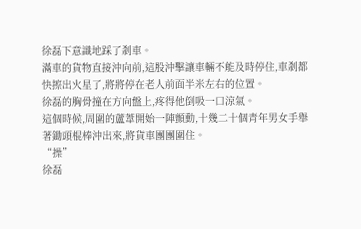徐磊下意識地踩了剎車。
滿車的貨物直接沖向前,這股沖擊讓車輛不能及時停住,車剎都快擦出火星了,將將停在老人前面半米左右的位置。
徐磊的胸骨撞在方向盤上,疼得他倒吸一口涼氣。
這個時候,周圍的蘆葦開始一陣顫動,十幾二十個青年男女手舉著鋤頭棍棒沖出來,將貨車團團圍住。
“操”
徐磊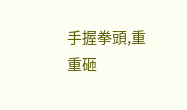手握拳頭,重重砸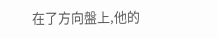在了方向盤上,他的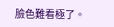臉色難看極了。